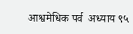आश्वमेधिक पर्व  अध्याय ९५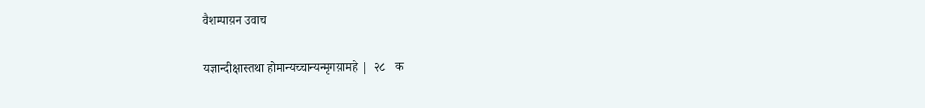वैशम्पाय़न उवाच

यज्ञान्दीक्षास्तथा होमान्यच्चान्यन्मृगय़ामहे |  २८   क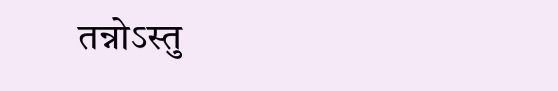तन्नोऽस्तु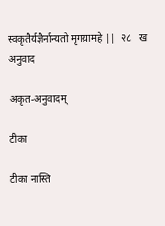स्वकृतैर्यज्ञैर्नान्यतो मृगय़ामहे ||  २८   ख
अनुवाद

अकृत-अनुवादम्

टीका

टीका नास्ति